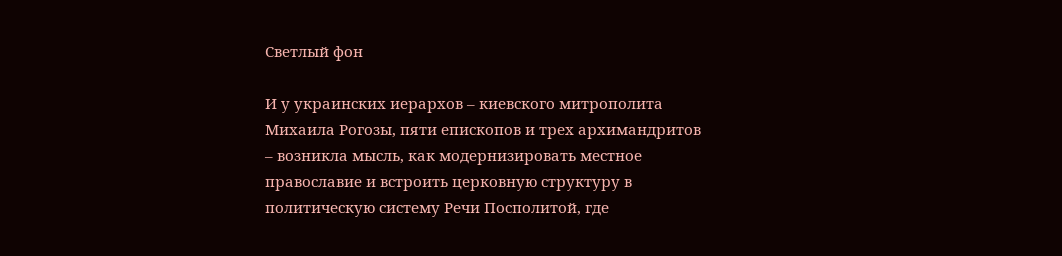Светлый фон

И у украинских иерархов – киевского митрополита Михаила Рогозы, пяти епископов и трех архимандритов – возникла мысль, как модернизировать местное православие и встроить церковную структуру в политическую систему Речи Посполитой, где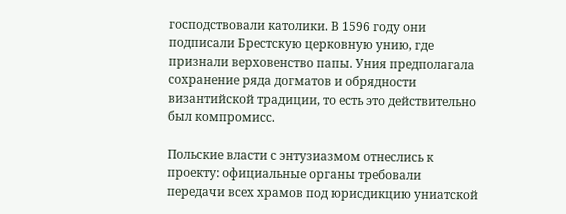господствовали католики. В 1596 году они подписали Брестскую церковную унию, где признали верховенство папы. Уния предполагала сохранение ряда догматов и обрядности византийской традиции, то есть это действительно был компромисс.

Польские власти с энтузиазмом отнеслись к проекту: официальные органы требовали передачи всех храмов под юрисдикцию униатской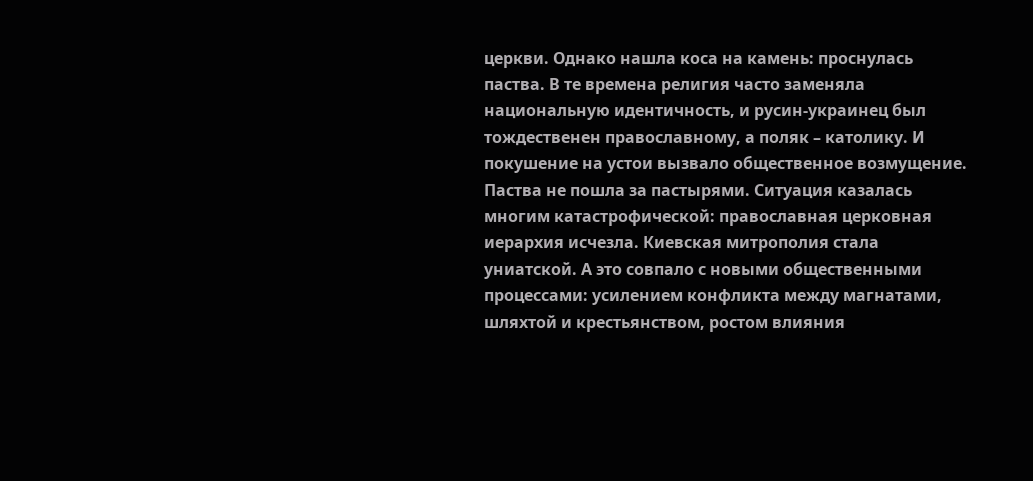церкви. Однако нашла коса на камень: проснулась паства. В те времена религия часто заменяла национальную идентичность, и русин-украинец был тождественен православному, а поляк – католику. И покушение на устои вызвало общественное возмущение. Паства не пошла за пастырями. Ситуация казалась многим катастрофической: православная церковная иерархия исчезла. Киевская митрополия стала униатской. А это совпало с новыми общественными процессами: усилением конфликта между магнатами, шляхтой и крестьянством, ростом влияния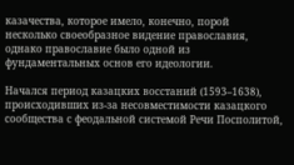казачества, которое имело, конечно, порой несколько своеобразное видение православия, однако православие было одной из фундаментальных основ его идеологии.

Начался период казацких восстаний (1593–1638), происходивших из-за несовместимости казацкого сообщества с феодальной системой Речи Посполитой,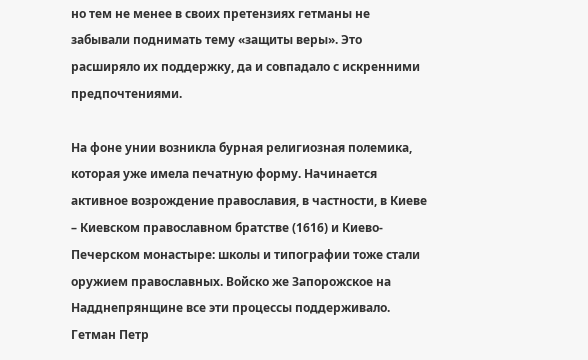но тем не менее в своих претензиях гетманы не забывали поднимать тему «защиты веры». Это расширяло их поддержку, да и совпадало с искренними предпочтениями.

На фоне унии возникла бурная религиозная полемика, которая уже имела печатную форму. Начинается активное возрождение православия, в частности, в Киеве – Киевском православном братстве (1616) и Киево-Печерском монастыре: школы и типографии тоже стали оружием православных. Войско же Запорожское на Надднепрянщине все эти процессы поддерживало. Гетман Петр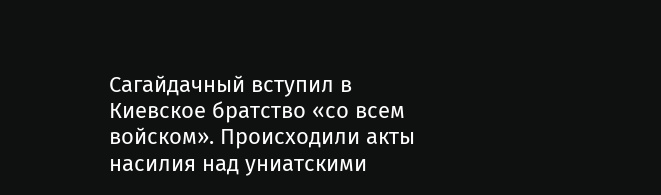Сагайдачный вступил в Киевское братство «со всем войском». Происходили акты насилия над униатскими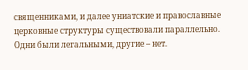священниками, и далее униатские и православные церковные структуры существовали параллельно. Одни были легальными, другие – нет.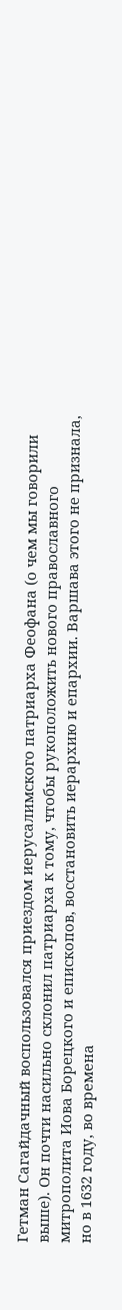Гетман Сагайдачный воспользовался приездом иерусалимского патриарха Феофана (о чем мы говорили выше). Он почти насильно склонил патриарха к тому, чтобы рукоположить нового православного митрополита Иова Борецкого и епископов, восстановить иерархию и епархии. Варшава этого не признала, но в 1632 году, во времена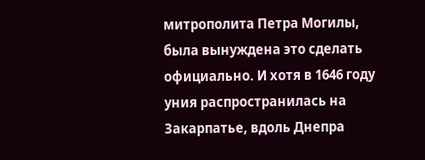митрополита Петра Могилы, была вынуждена это сделать официально. И хотя в 1646 году уния распространилась на Закарпатье, вдоль Днепра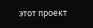этот проект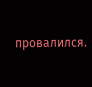провалился.